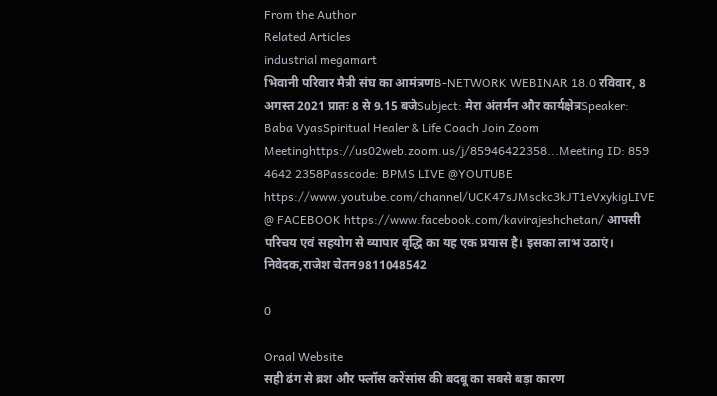From the Author
Related Articles
industrial megamart
भिवानी परिवार मैत्री संघ का आमंत्रणB-NETWORK WEBINAR 18.0 रविवार, 8 अगस्त 2021 प्रातः 8 से 9.15 बजेSubject: मेरा अंतर्मन और कार्यक्षेत्रSpeaker: Baba VyasSpiritual Healer & Life Coach Join Zoom Meetinghttps://us02web.zoom.us/j/85946422358...Meeting ID: 859 4642 2358Passcode: BPMS LIVE @YOUTUBE https://www.youtube.com/channel/UCK47sJMsckc3kJT1eVxykigLIVE @ FACEBOOK https://www.facebook.com/kavirajeshchetan/ आपसी परिचय एवं सहयोग से व्यापार वृद्धि का यह एक प्रयास है। इसका लाभ उठाएं। निवेदक,राजेश चेतन9811048542

0

Oraal Website
सही ढंग से ब्रश और फ्लॉस करेंसांस की बदबू का सबसे बड़ा कारण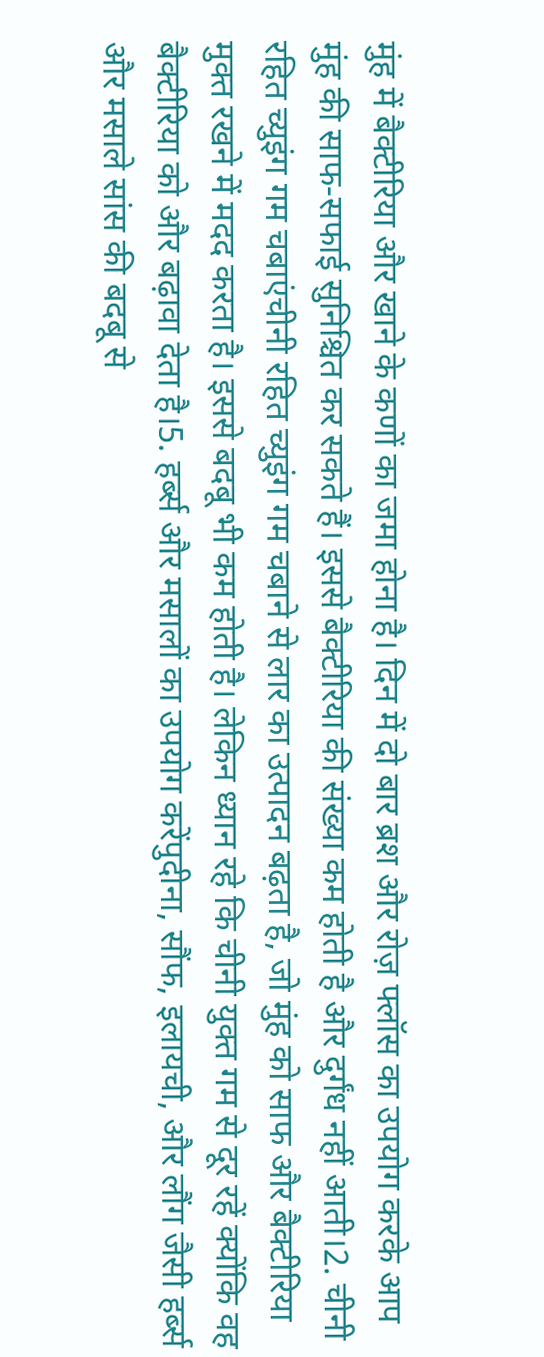मुंह में बैक्टीरिया और खाने के कणों का जमा होना है। दिन में दो बार ब्रश और रोज़ फ्लॉस का उपयोग करके आप मुंह की साफ-सफाई सुनिश्चित कर सकते हैं। इससे बैक्टीरिया की संख्या कम होती है और दुर्गंध नहीं आती।2. चीनी रहित च्युइंग गम चबाएंचीनी रहित च्युइंग गम चबाने से लार का उत्पादन बढ़ता है, जो मुंह को साफ और बैक्टीरिया मुक्त रखने में मदद करता है। इससे बदबू भी कम होती है। लेकिन ध्यान रहे कि चीनी युक्त गम से दूर रहें क्योंकि वह बैक्टीरिया को और बढ़ावा देता है।5. हर्ब्स और मसालों का उपयोग करेंपुदीना, सौंफ, इलायची, और लौंग जैसी हर्ब्स और मसाले सांस की बदबू से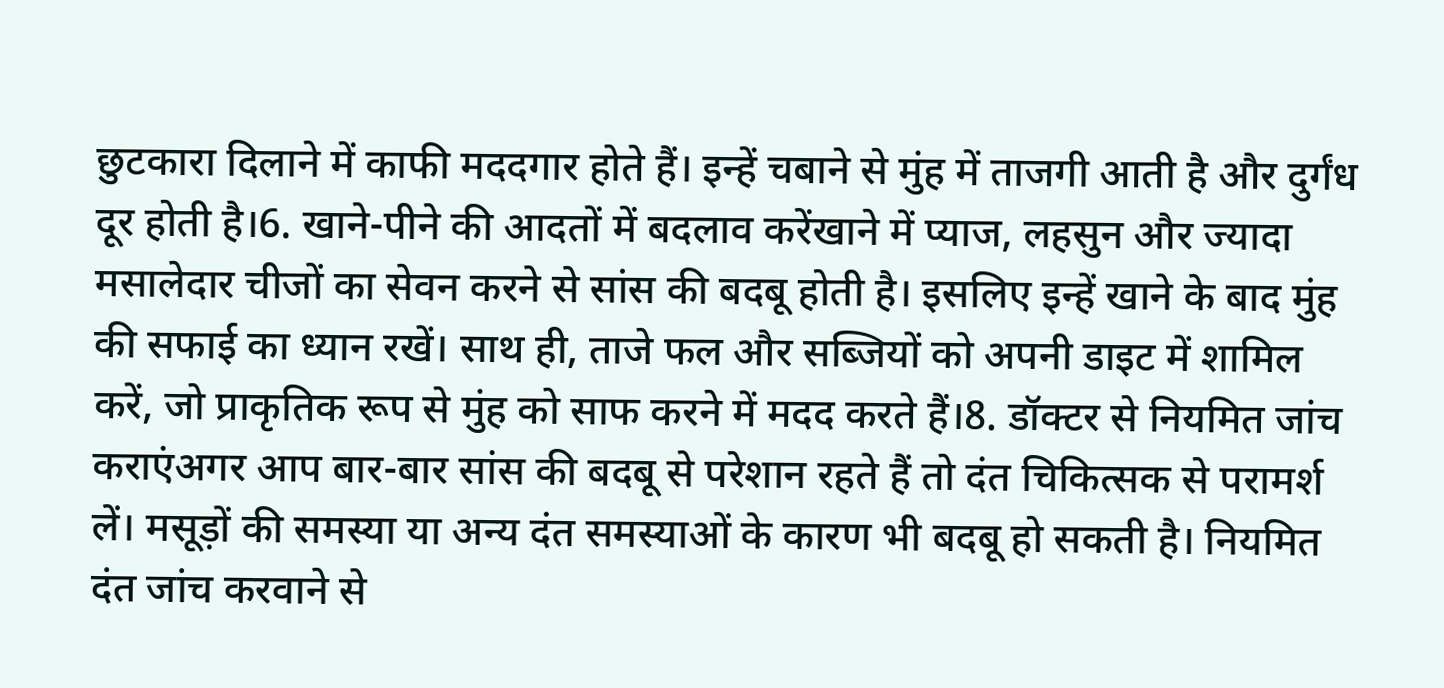छुटकारा दिलाने में काफी मददगार होते हैं। इन्हें चबाने से मुंह में ताजगी आती है और दुर्गंध दूर होती है।6. खाने-पीने की आदतों में बदलाव करेंखाने में प्याज, लहसुन और ज्यादा मसालेदार चीजों का सेवन करने से सांस की बदबू होती है। इसलिए इन्हें खाने के बाद मुंह की सफाई का ध्यान रखें। साथ ही, ताजे फल और सब्जियों को अपनी डाइट में शामिल करें, जो प्राकृतिक रूप से मुंह को साफ करने में मदद करते हैं।8. डॉक्टर से नियमित जांच कराएंअगर आप बार-बार सांस की बदबू से परेशान रहते हैं तो दंत चिकित्सक से परामर्श लें। मसूड़ों की समस्या या अन्य दंत समस्याओं के कारण भी बदबू हो सकती है। नियमित दंत जांच करवाने से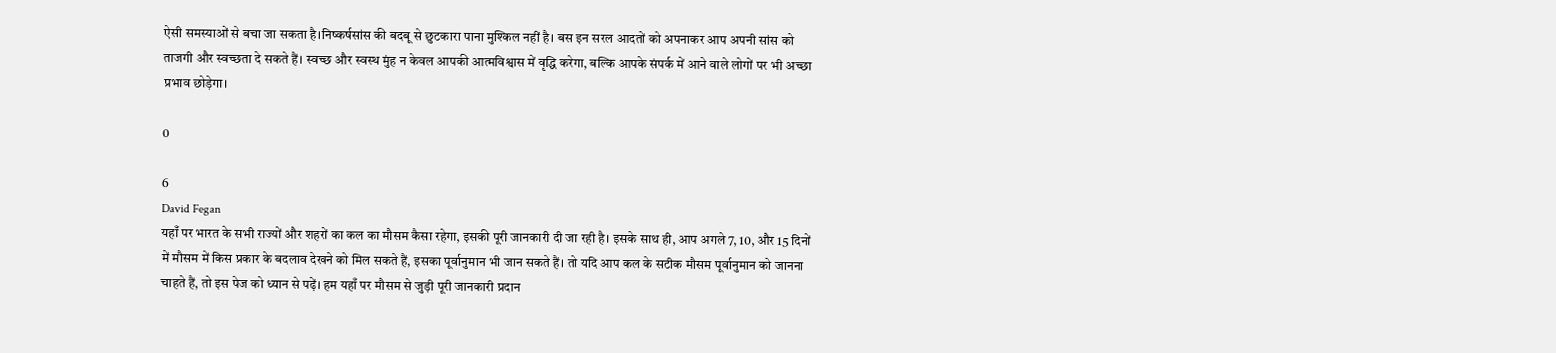ऐसी समस्याओं से बचा जा सकता है।निष्कर्षसांस की बदबू से छुटकारा पाना मुश्किल नहीं है। बस इन सरल आदतों को अपनाकर आप अपनी सांस को ताजगी और स्वच्छता दे सकते हैं। स्वच्छ और स्वस्थ मुंह न केवल आपकी आत्मविश्वास में वृद्धि करेगा, बल्कि आपके संपर्क में आने वाले लोगों पर भी अच्छा प्रभाव छोड़ेगा।

0

6
David Fegan
यहाँ पर भारत के सभी राज्यों और शहरों का कल का मौसम कैसा रहेगा, इसकी पूरी जानकारी दी जा रही है। इसके साथ ही, आप अगले 7, 10, और 15 दिनों में मौसम में किस प्रकार के बदलाव देखने को मिल सकते हैं, इसका पूर्वानुमान भी जान सकते हैं। तो यदि आप कल के सटीक मौसम पूर्वानुमान को जानना चाहते हैं, तो इस पेज को ध्यान से पढ़ें। हम यहाँ पर मौसम से जुड़ी पूरी जानकारी प्रदान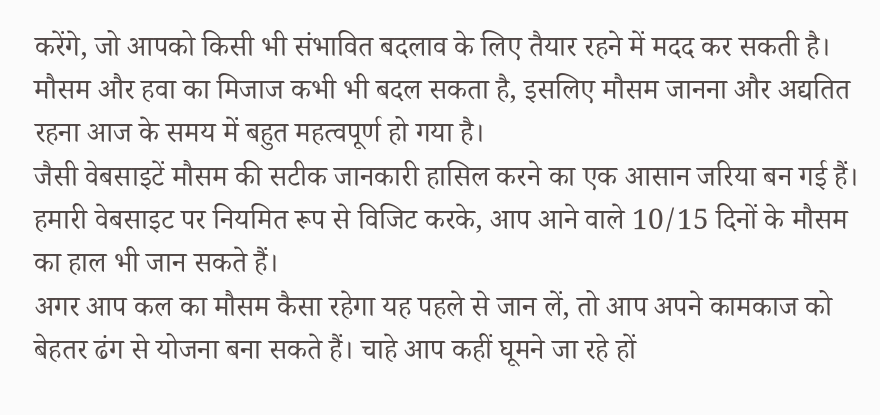करेंगे, जो आपको किसी भी संभावित बदलाव के लिए तैयार रहने में मदद कर सकती है।
मौसम और हवा का मिजाज कभी भी बदल सकता है, इसलिए मौसम जानना और अद्यतित रहना आज के समय में बहुत महत्वपूर्ण हो गया है।
जैसी वेबसाइटें मौसम की सटीक जानकारी हासिल करने का एक आसान जरिया बन गई हैं। हमारी वेबसाइट पर नियमित रूप से विजिट करके, आप आने वाले 10/15 दिनों के मौसम का हाल भी जान सकते हैं।
अगर आप कल का मौसम कैसा रहेगा यह पहले से जान लें, तो आप अपने कामकाज को बेहतर ढंग से योजना बना सकते हैं। चाहे आप कहीं घूमने जा रहे हों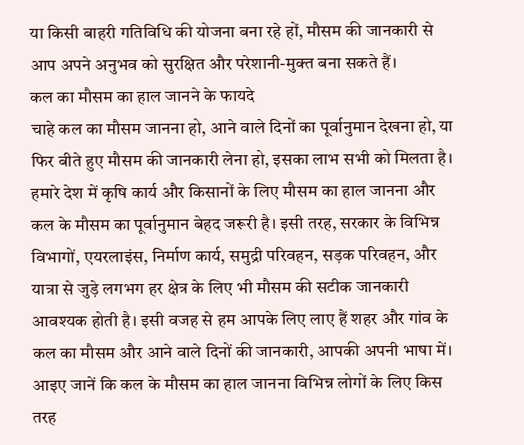या किसी बाहरी गतिविधि की योजना बना रहे हों, मौसम की जानकारी से आप अपने अनुभव को सुरक्षित और परेशानी-मुक्त बना सकते हैं।
कल का मौसम का हाल जानने के फायदे
चाहे कल का मौसम जानना हो, आने वाले दिनों का पूर्वानुमान देखना हो, या फिर बीते हुए मौसम की जानकारी लेना हो, इसका लाभ सभी को मिलता है। हमारे देश में कृषि कार्य और किसानों के लिए मौसम का हाल जानना और कल के मौसम का पूर्वानुमान बेहद जरूरी है। इसी तरह, सरकार के विभिन्न विभागों, एयरलाइंस, निर्माण कार्य, समुद्री परिवहन, सड़क परिवहन, और यात्रा से जुड़े लगभग हर क्षेत्र के लिए भी मौसम की सटीक जानकारी आवश्यक होती है। इसी वजह से हम आपके लिए लाए हैं शहर और गांव के कल का मौसम और आने वाले दिनों की जानकारी, आपकी अपनी भाषा में। आइए जानें कि कल के मौसम का हाल जानना विभिन्न लोगों के लिए किस तरह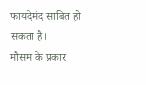फायदेमंद साबित हो सकता है।
मौसम के प्रकार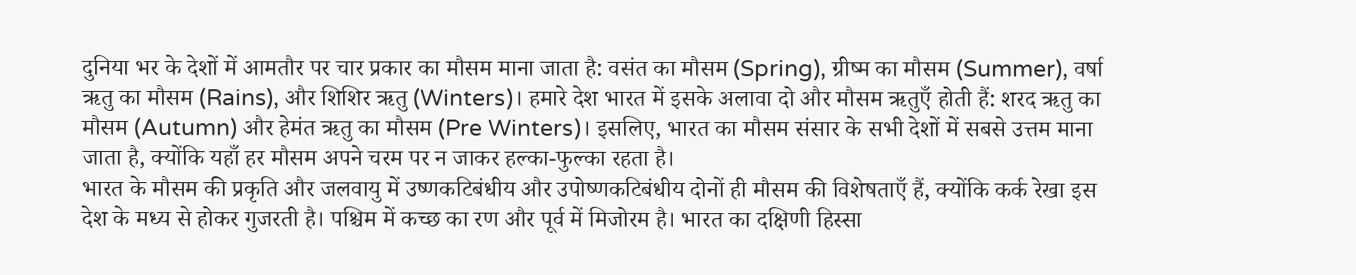दुनिया भर के देशों में आमतौर पर चार प्रकार का मौसम माना जाता है: वसंत का मौसम (Spring), ग्रीष्म का मौसम (Summer), वर्षा ऋतु का मौसम (Rains), और शिशिर ऋतु (Winters)। हमारे देश भारत में इसके अलावा दो और मौसम ऋतुएँ होती हैं: शरद ऋतु का मौसम (Autumn) और हेमंत ऋतु का मौसम (Pre Winters)। इसलिए, भारत का मौसम संसार के सभी देशों में सबसे उत्तम माना जाता है, क्योंकि यहाँ हर मौसम अपने चरम पर न जाकर हल्का-फुल्का रहता है।
भारत के मौसम की प्रकृति और जलवायु में उष्णकटिबंधीय और उपोष्णकटिबंधीय दोनों ही मौसम की विशेषताएँ हैं, क्योंकि कर्क रेखा इस देश के मध्य से होकर गुजरती है। पश्चिम में कच्छ का रण और पूर्व में मिजोरम है। भारत का दक्षिणी हिस्सा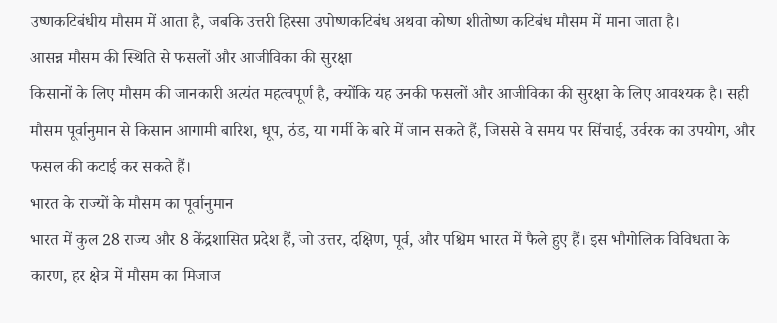उष्णकटिबंधीय मौसम में आता है, जबकि उत्तरी हिस्सा उपोष्णकटिबंध अथवा कोष्ण शीतोष्ण कटिबंध मौसम में माना जाता है।
आसन्न मौसम की स्थिति से फसलों और आजीविका की सुरक्षा
किसानों के लिए मौसम की जानकारी अत्यंत महत्वपूर्ण है, क्योंकि यह उनकी फसलों और आजीविका की सुरक्षा के लिए आवश्यक है। सही मौसम पूर्वानुमान से किसान आगामी बारिश, धूप, ठंड, या गर्मी के बारे में जान सकते हैं, जिससे वे समय पर सिंचाई, उर्वरक का उपयोग, और फसल की कटाई कर सकते हैं।
भारत के राज्यों के मौसम का पूर्वानुमान
भारत में कुल 28 राज्य और 8 केंद्रशासित प्रदेश हैं, जो उत्तर, दक्षिण, पूर्व, और पश्चिम भारत में फैले हुए हैं। इस भौगोलिक विविधता के कारण, हर क्षेत्र में मौसम का मिजाज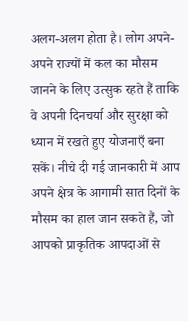अलग-अलग होता है। लोग अपने-अपने राज्यों में कल का मौसम जानने के लिए उत्सुक रहते हैं ताकि वे अपनी दिनचर्या और सुरक्षा को ध्यान में रखते हुए योजनाएँ बना सकें। नीचे दी गई जानकारी में आप अपने क्षेत्र के आगामी सात दिनों के मौसम का हाल जान सकते हैं, जो आपको प्राकृतिक आपदाओं से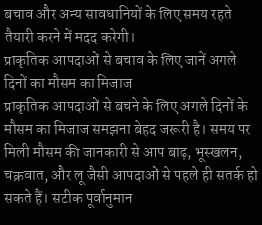बचाव और अन्य सावधानियों के लिए समय रहते तैयारी करने में मदद करेगी।
प्राकृतिक आपदाओं से बचाव के लिए जानें अगले दिनों का मौसम का मिजाज
प्राकृतिक आपदाओं से बचने के लिए अगले दिनों के मौसम का मिजाज समझना बेहद जरूरी है। समय पर मिली मौसम की जानकारी से आप बाढ़, भूस्खलन, चक्रवात, और लू जैसी आपदाओं से पहले ही सतर्क हो सकते हैं। सटीक पूर्वानुमान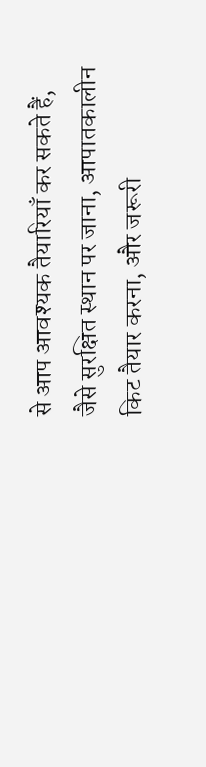से आप आवश्यक तैयारियाँ कर सकते हैं, जैसे सुरक्षित स्थान पर जाना, आपातकालीन किट तैयार करना, और जरूरी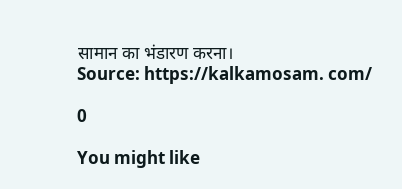सामान का भंडारण करना।
Source: https://kalkamosam. com/

0

You might like